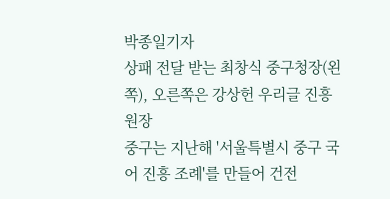박종일기자
상패 전달 받는 최창식 중구청장(왼쪽), 오른쪽은 강상헌 우리글 진흥원장
중구는 지난해 '서울특별시 중구 국어 진흥 조례'를 만들어 건전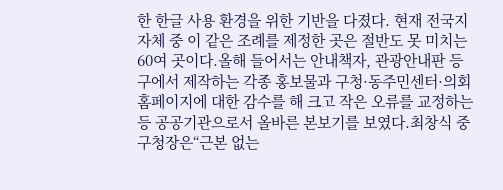한 한글 사용 환경을 위한 기반을 다졌다. 현재 전국지자체 중 이 같은 조례를 제정한 곳은 절반도 못 미치는 60여 곳이다.올해 들어서는 안내책자, 관광안내판 등 구에서 제작하는 각종 홍보물과 구청·동주민센터·의회 홈페이지에 대한 감수를 해 크고 작은 오류를 교정하는 등 공공기관으로서 올바른 본보기를 보였다.최창식 중구청장은“근본 없는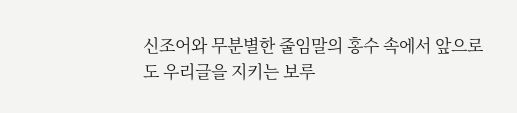신조어와 무분별한 줄임말의 홍수 속에서 앞으로도 우리글을 지키는 보루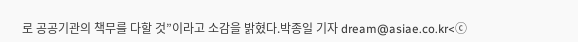로 공공기관의 책무를 다할 것”이라고 소감을 밝혔다.박종일 기자 dream@asiae.co.kr<ⓒ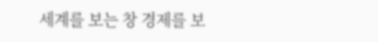세계를 보는 창 경제를 보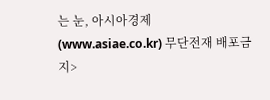는 눈, 아시아경제(www.asiae.co.kr) 무단전재 배포금지>